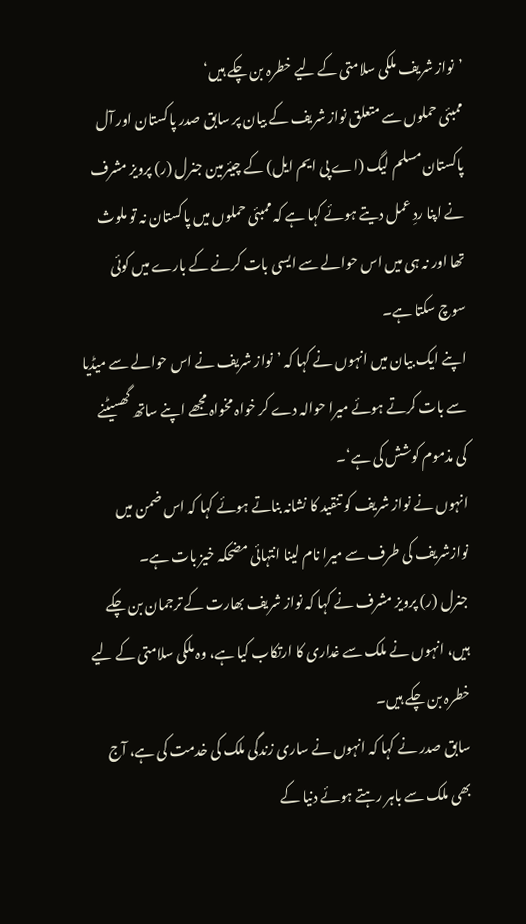’نواز شریف ملکی سلامتی کے لیے خطرہ بن چکے ہیں‘
ممبئی حملوں سے متعلق نواز شریف کے بیان پر سابق صدر پاکستان اور آل پاکستان مسلم لیگ (اے پی ایم ایل) کے چیئرمین جنرل (ر) پرویز مشرف نے اپنا ردِ عمل دیتے ہوئے کہا ہے کہ ممبئی حملوں میں پاکستان نہ تو ملوث تھا اور نہ ہی میں اس حوالے سے ایسی بات کرنے کے بارے میں کوئی سوچ سکتا ہے۔
اپنے ایک بیان میں انہوں نے کہا کہ ’نواز شریف نے اس حوالے سے میڈیا سے بات کرتے ہوئے میرا حوالہ دے کر خواہ مخواہ مجھے اپنے ساتھ گھسیٹنے کی مذموم کوشش کی ہے‘۔
انہوں نے نواز شریف کو تنقید کا نشانہ بناتے ہوئے کہا کہ اس ضمن میں نوازشریف کی طرف سے میرا نام لینا انتہائی مضحکہ خیز بات ہے۔
جنرل (ر) پرویز مشرف نے کہا کہ نواز شریف بھارت کے ترجمان بن چکے ہیں، انہوں نے ملک سے غداری کا ارتکاب کیا ہے، وہ ملکی سلامتی کے لیے خطرہ بن چکے ہیں۔
سابق صدر نے کہا کہ انہوں نے ساری زندگی ملک کی خدمت کی ہے، آج بھی ملک سے باہر رہتے ہوئے دنیا کے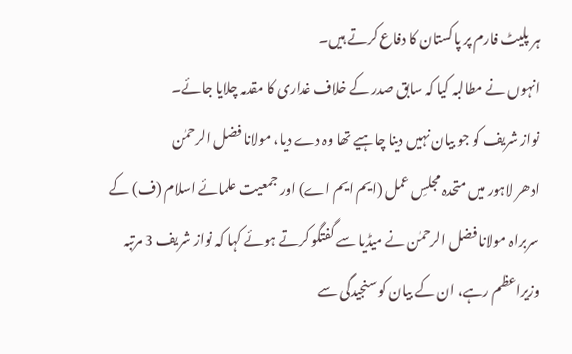ہر پلیٹ فارم پر پاکستان کا دفاع کرتے ہیں۔
انہوں نے مطالبہ کیا کہ سابق صدر کے خلاف غداری کا مقدمہ چلایا جائے۔
نواز شریف کو جو بیان نہیں دینا چاہیے تھا وہ دے دیا، مولانا فضل الرحمٰن
ادھر لاہور میں متحدہ مجلسِ عمل (ایم ایم اے) اور جمعیت علمائے اسلام (ف) کے سربراہ مولانا فضل الرحمٰن نے میڈیا سے گفتگو کرتے ہوئے کہا کہ نواز شریف 3 مرتبہ وزیراعظم رہے، ان کے بیان کو سنجیدگی سے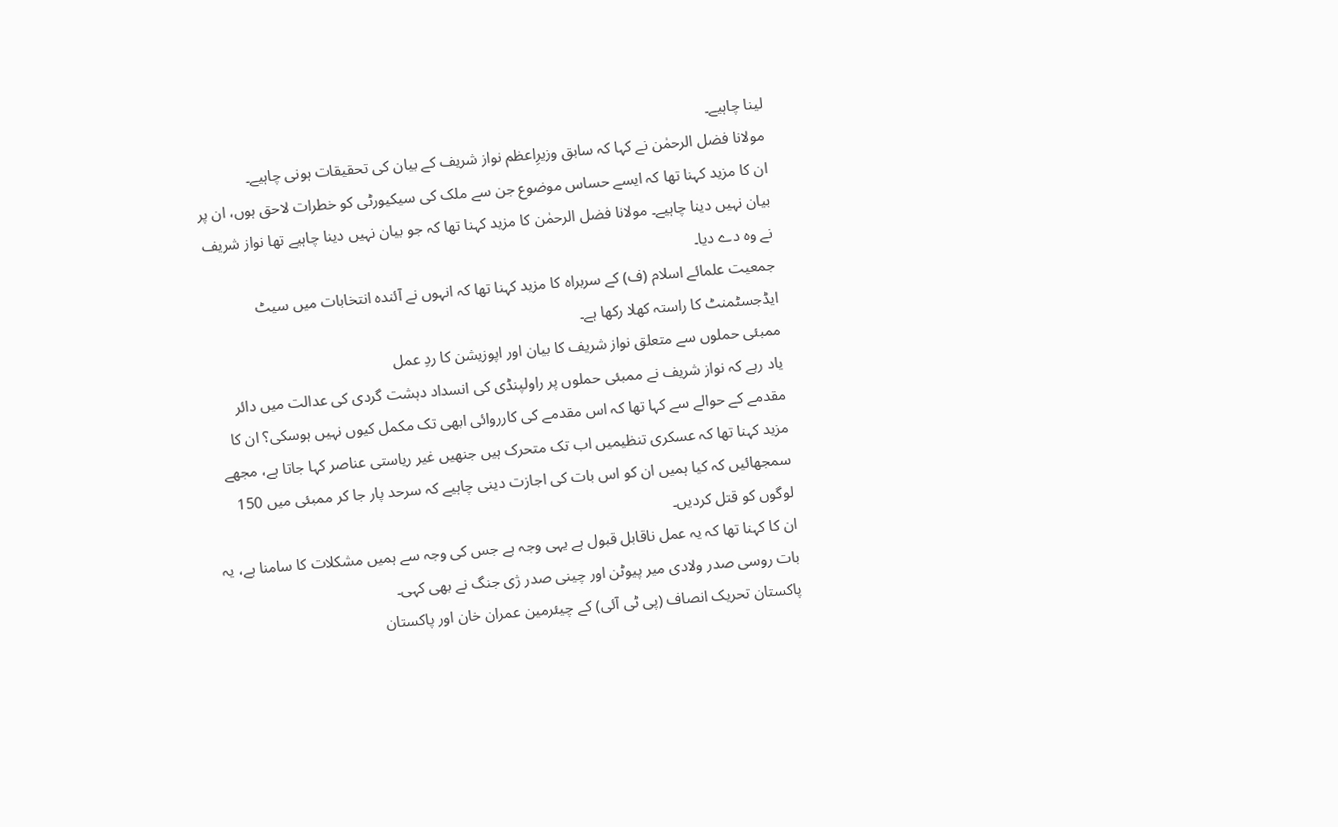لینا چاہیے۔
مولانا فضل الرحمٰن نے کہا کہ سابق وزیرِاعظم نواز شریف کے بیان کی تحقیقات ہونی چاہیے۔
ان کا مزید کہنا تھا کہ ایسے حساس موضوع جن سے ملک کی سیکیورٹی کو خطرات لاحق ہوں، ان پر بیان نہیں دینا چاہیے۔ مولانا فضل الرحمٰن کا مزید کہنا تھا کہ جو بیان نہیں دینا چاہیے تھا نواز شریف نے وہ دے دیا۔
جمعیت علمائے اسلام (ف) کے سربراہ کا مزید کہنا تھا کہ انہوں نے آئندہ انتخابات میں سیٹ ایڈجسٹمنٹ کا راستہ کھلا رکھا ہے۔
ممبئی حملوں سے متعلق نواز شریف کا بیان اور اپوزیشن کا ردِ عمل
یاد رہے کہ نواز شریف نے ممبئی حملوں پر راولپنڈی کی انسداد دہشت گردی کی عدالت میں دائر مقدمے کے حوالے سے کہا تھا کہ اس مقدمے کی کارروائی ابھی تک مکمل کیوں نہیں ہوسکی؟ ان کا مزید کہنا تھا کہ عسکری تنظیمیں اب تک متحرک ہیں جنھیں غیر ریاستی عناصر کہا جاتا ہے، مجھے سمجھائیں کہ کیا ہمیں ان کو اس بات کی اجازت دینی چاہیے کہ سرحد پار جا کر ممبئی میں 150 لوگوں کو قتل کردیں۔
ان کا کہنا تھا کہ یہ عمل ناقابل قبول ہے یہی وجہ ہے جس کی وجہ سے ہمیں مشکلات کا سامنا ہے، یہ بات روسی صدر ولادی میر پیوٹن اور چینی صدر ژی جنگ نے بھی کہی۔
پاکستان تحریک انصاف (پی ٹی آئی) کے چیئرمین عمران خان اور پاکستان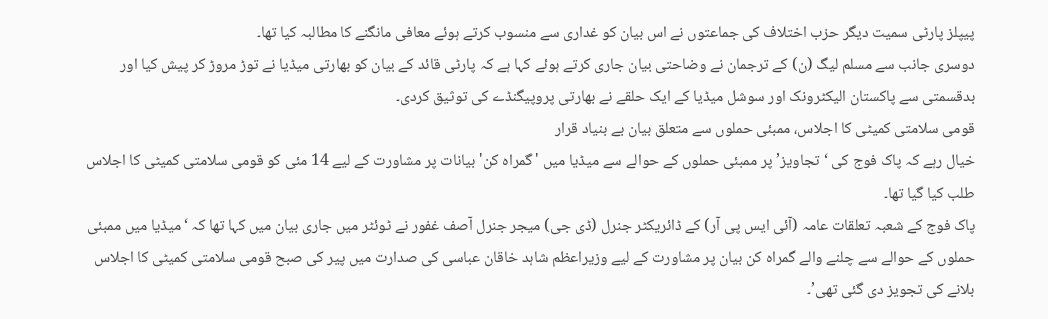پیپلز پارٹی سمیت دیگر حزب اختلاف کی جماعتوں نے اس بیان کو غداری سے منسوب کرتے ہوئے معافی مانگنے کا مطالبہ کیا تھا۔
دوسری جانب سے مسلم لیگ (ن) کے ترجمان نے وضاحتی بیان جاری کرتے ہوئے کہا ہے کہ پارٹی قائد کے بیان کو بھارتی میڈیا نے توڑ مروڑ کر پیش کیا اور بدقسمتی سے پاکستان الیکٹرونک اور سوشل میڈیا کے ایک حلقے نے بھارتی پروپیگنڈے کی توثیق کردی۔
قومی سلامتی کمیٹی کا اجلاس، ممبئی حملوں سے متعلق بیان بے بنیاد قرار
خیال رہے کہ پاک فوج کی ‘تجاویز’ پر ممبئی حملوں کے حوالے سے میڈیا میں 'گمراہ کن' بیانات پر مشاورت کے لیے 14 مئی کو قومی سلامتی کمیٹی کا اجلاس طلب کیا گیا تھا۔
پاک فوج کے شعبہ تعلقات عامہ (آئی ایس پی آر) کے ڈائریکٹر جنرل (ڈی جی) میجر جنرل آصف غفور نے ٹوئٹر میں جاری بیان میں کہا تھا کہ ‘میڈیا میں ممبئی حملوں کے حوالے سے چلنے والے گمراہ کن بیان پر مشاورت کے لیے وزیراعظم شاہد خاقان عباسی کی صدارت میں پیر کی صبح قومی سلامتی کمیٹی کا اجلاس بلانے کی تجویز دی گئی تھی’۔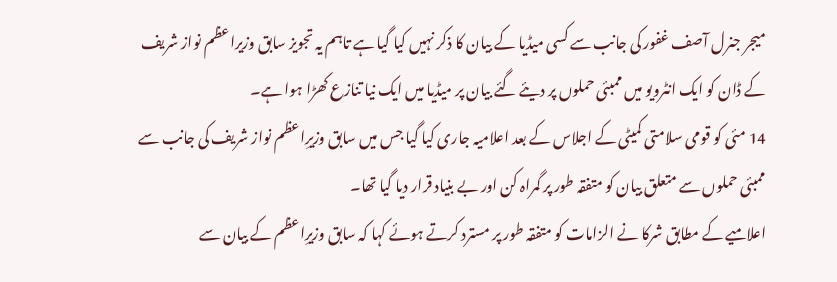میجر جنرل آصف غفور کی جانب سے کسی میڈیا کے بیان کا ذکر نہیں کیا گیا ہے تاہم یہ تجویز سابق وزیراعظم نواز شریف کے ڈان کو ایک انٹرویو میں ممبئی حملوں پر دیئے گئے بیان پر میڈیا میں ایک نیا تنازع کھڑا ہوا ہے۔
14 مئی کو قومی سلامتی کمیٹی کے اجلاس کے بعد اعلامیہ جاری کیا گیا جس میں سابق وزیرِاعظم نواز شریف کی جانب سے ممبئی حملوں سے متعلق بیان کو متفقہ طور پر گمراہ کن اور بے بنیاد قرار دیا گیا تھا۔
اعلامیے کے مطابق شرکا نے الزامات کو متفقہ طور پر مسترد کرتے ہوئے کہا کہ سابق وزیرِاعظم کے بیان سے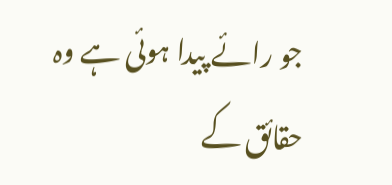جو رائے پیدا ہوئی ہے وہ حقائق کے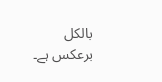بالکل برعکس ہے۔